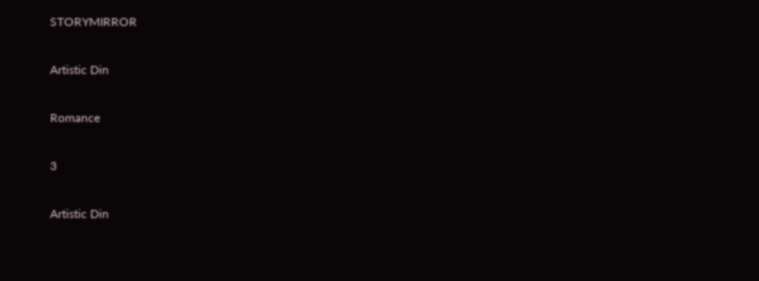STORYMIRROR

Artistic Din

Romance

3

Artistic Din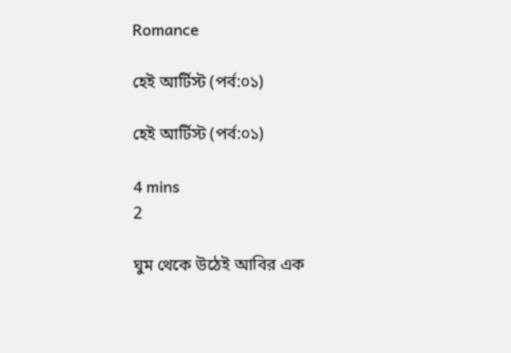Romance

হেই আর্টিস্ট (পর্ব:০১)

হেই আর্টিস্ট (পর্ব:০১)

4 mins
2

ঘুম থেকে উঠেই আবির এক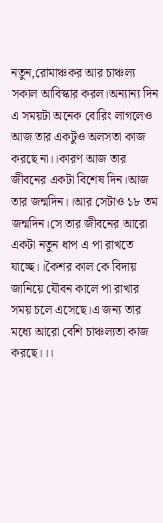নতুন,রোমাঞ্চকর আর চাঞ্চল্য সকাল আবিস্কার করল।অন্যান্য দিন এ সময়টা অনেক বোরিং লাগলেও আজ তার একটুও অলসতা কাজ করছে না।।কারণ আজ তার জীবনের একটা বিশেষ দিন।আজ তার জন্মদিন।।আর সেটাও ১৮ তম জন্মদিন।সে তার জীবনের আরো একটা নতুন ধাপ এ পা রাখতে যাচ্ছে।।কৈশর কাল কে বিদায় জানিয়ে যৌবন কালে পা রাখার সময় চলে এসেছে।এ জন্য তার মধ্যে আরো বেশি চাঞ্চল্যতা কাজ করছে।।।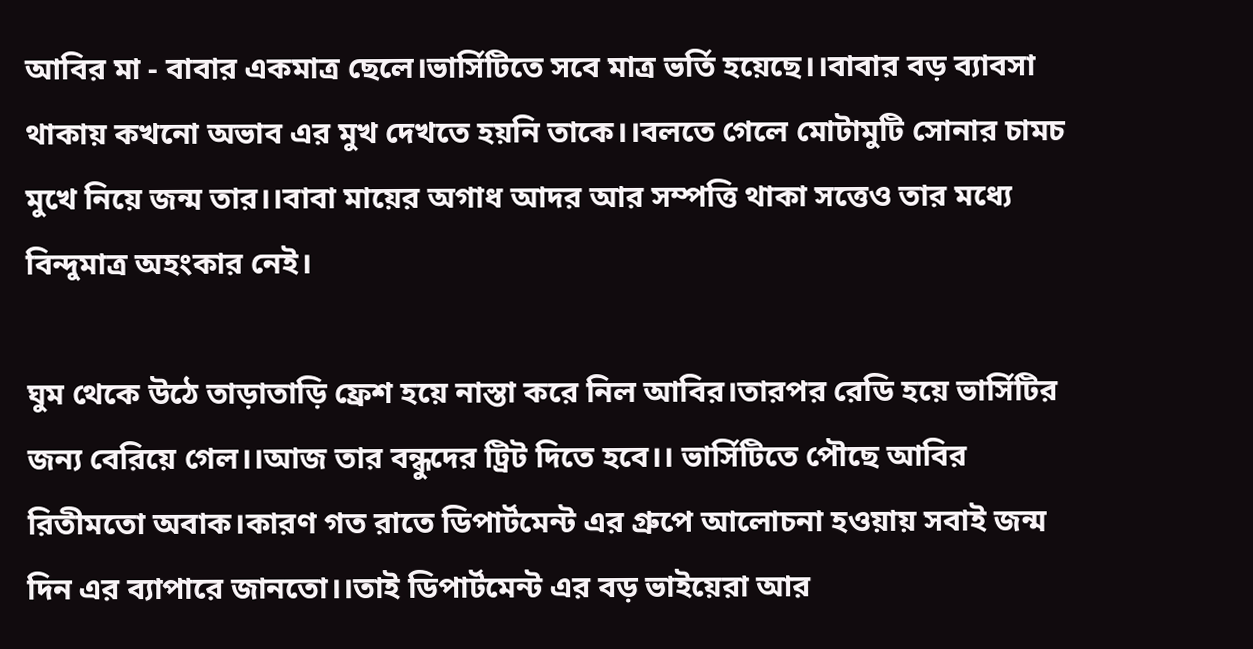আবির মা - বাবার একমাত্র ছেলে।ভার্সিটিতে সবে মাত্র ভর্তি হয়েছে।।বাবার বড় ব্যাবসা থাকায় কখনো অভাব এর মুখ দেখতে হয়নি তাকে।।বলতে গেলে মোটামুটি সোনার চামচ মুখে নিয়ে জন্ম তার।।বাবা মায়ের অগাধ আদর আর সম্পত্তি থাকা সত্তেও তার মধ্যে বিন্দুমাত্র অহংকার নেই।

ঘুম থেকে উঠে তাড়াতাড়ি ফ্রেশ হয়ে নাস্তা করে নিল আবির।তারপর রেডি হয়ে ভার্সিটির জন্য বেরিয়ে গেল।।আজ তার বন্ধুদের ট্রিট দিতে হবে।। ভার্সিটিতে পৌছে আবির রিতীমতো অবাক।কারণ গত রাতে ডিপার্টমেন্ট এর গ্রুপে আলোচনা হওয়ায় সবাই জন্ম দিন এর ব্যাপারে জানতো।।তাই ডিপার্টমেন্ট এর বড় ভাইয়েরা আর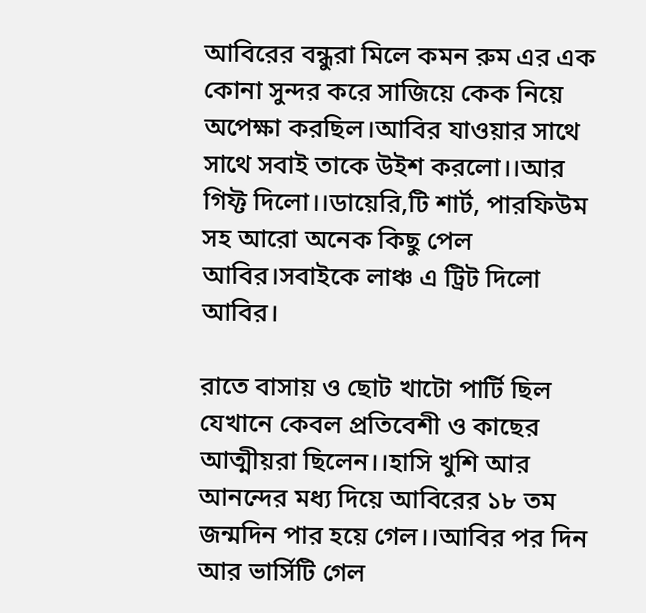আবিরের বন্ধুরা মিলে কমন রুম এর এক কোনা সুন্দর করে সাজিয়ে কেক নিয়ে অপেক্ষা করছিল।আবির যাওয়ার সাথে সাথে সবাই তাকে উইশ করলো।।আর গিফ্ট দিলো।।ডায়েরি,টি শার্ট, পারফিউম সহ আরো অনেক কিছু পেল আবির।সবাইকে লাঞ্চ এ ট্রিট দিলো আবির।

রাতে বাসায় ও ছোট খাটো পার্টি ছিল যেখানে কেবল প্রতিবেশী ও কাছের আত্মীয়রা ছিলেন।।হাসি খুশি আর আনন্দের মধ্য দিয়ে আবিরের ১৮ তম জন্মদিন পার হয়ে গেল।।আবির পর দিন আর ভার্সিটি গেল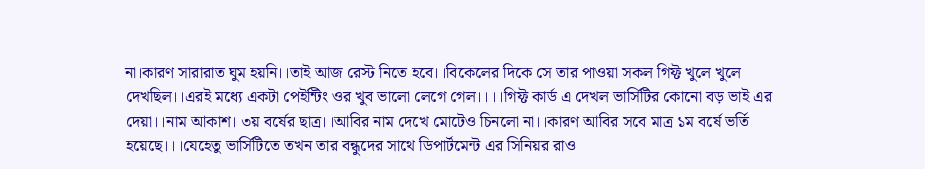না।কারণ সারারাত ঘুম হয়নি।।তাই আজ রেস্ট নিতে হবে।।বিকেলের দিকে সে তার পাওয়া সকল গিফ্ট খুলে খুলে দেখছিল।।এরই মধ্যে একটা পেইন্টিং ওর খুব ভালো লেগে গেল।।।।গিফ্ট কার্ড এ দেখল ভার্সিটির কোনো বড় ভাই এর দেয়া।।নাম আকাশ। ৩য় বর্ষের ছাত্র।।আবির নাম দেখে মোটেও চিনলো না।।কারণ আবির সবে মাত্র ১ম বর্ষে ভর্তি হয়েছে।।।যেহেতু ভার্সিটিতে তখন তার বন্ধুদের সাথে ডিপার্টমেন্ট এর সিনিয়র রাও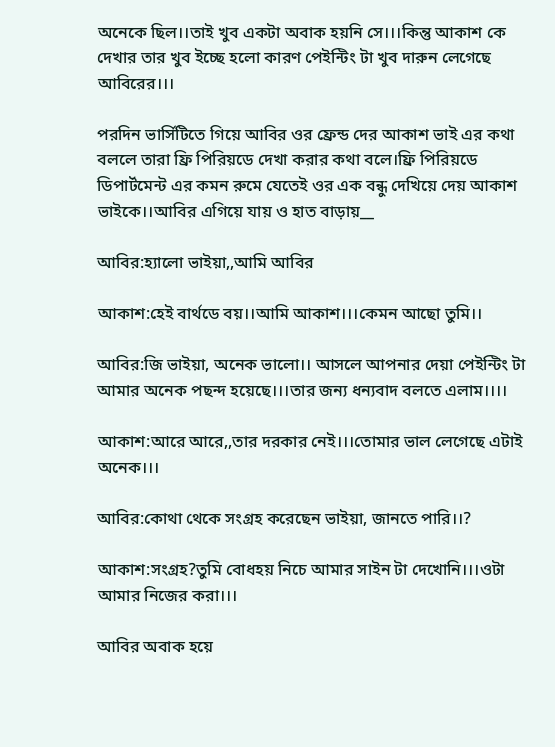অনেকে ছিল।।তাই খুব একটা অবাক হয়নি সে।।।কিন্তু আকাশ কে দেখার তার খুব ইচ্ছে হলো কারণ পেইন্টিং টা খুব দারুন লেগেছে আবিরের।।।

পরদিন ভার্সিটিতে গিয়ে আবির ওর ফ্রেন্ড দের আকাশ ভাই এর কথা বললে তারা ফ্রি পিরিয়ডে দেখা করার কথা বলে।ফ্রি পিরিয়ডে ডিপার্টমেন্ট এর কমন রুমে যেতেই ওর এক বন্ধু দেখিয়ে দেয় আকাশ ভাইকে।।আবির এগিয়ে যায় ও হাত বাড়ায়__

আবির:হ্যালো ভাইয়া,,আমি আবির

আকাশ:হেই বার্থডে বয়।।আমি আকাশ।।।কেমন আছো তুমি।।

আবির:জি ভাইয়া, অনেক ভালো।। আসলে আপনার দেয়া পেইন্টিং টা আমার অনেক পছন্দ হয়েছে।।।তার জন্য ধন্যবাদ বলতে এলাম।।।।

আকাশ:আরে আরে,,তার দরকার নেই।।।তোমার ভাল লেগেছে এটাই অনেক।।।

আবির:কোথা থেকে সংগ্রহ করেছেন ভাইয়া, জানতে পারি।।?

আকাশ:সংগ্রহ?তুমি বোধহয় নিচে আমার সাইন টা দেখোনি।।।ওটা আমার নিজের করা।।।

আবির অবাক হয়ে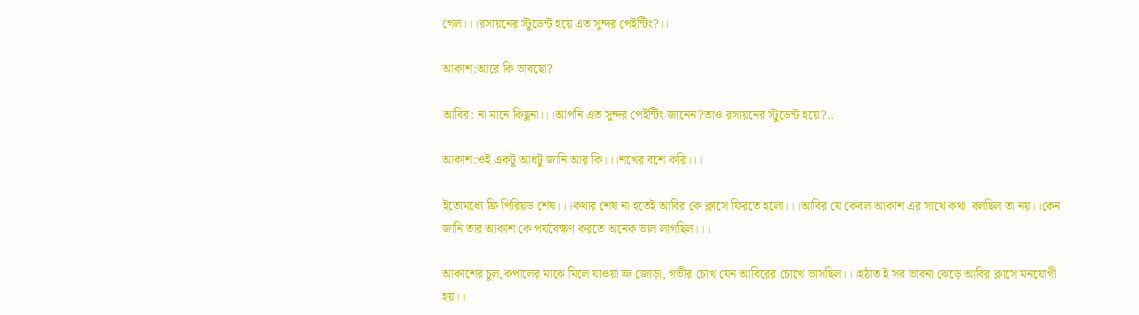গেল।।।রসায়নের স্টুডেন্ট হয়ে এত সুন্দর পেইন্টিং?।।

আকাশ:আরে কি ভাবছো?

আবির: না মানে কিছুনা।।।আপনি এত সুন্দর পেইন্টিং জানেন?তাও রসায়নের স্টুডেন্ট হয়ে?..

আকাশ:ওই একটু আধটু জানি আর কি।।।শখের বশে করি।।।

ইতোমধ্যে ফ্রি পিরিয়ড শেষ।।।কথার শেষ না হতেই আবির কে ক্লাসে ফিরতে হলো।।।আবির যে কেবল আকাশ এর সাথে কথা  বলছিল তা নয়।।কেন জানি তার আকাশ কে পর্যবেক্ষণ করতে অনেক ভাল লাগছিল।।।

আকাশের চুল,কপালের মাঝে মিলে যাওয়া ভ্রু জোড়া, গভীর চোখ যেন আবিরের চোখে ভাসছিল।।।হঠাত ই সব ভাবনা ঝেড়ে আবির ক্লাসে মনযোগী হয়।।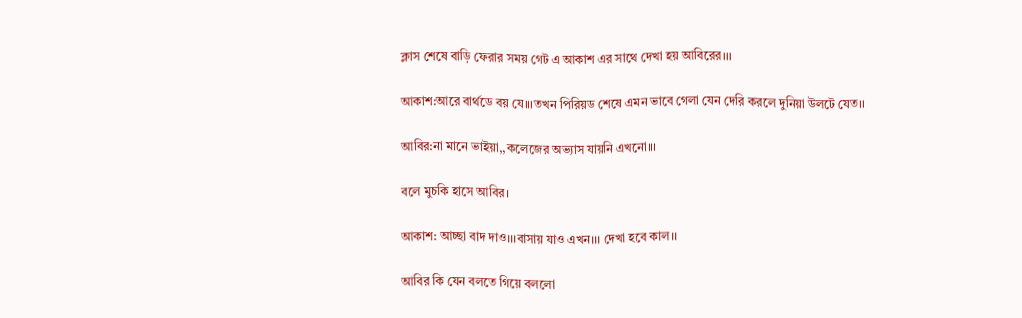ক্লাস শেষে বাড়ি ফেরার সময় গেট এ আকাশ এর সাথে দেখা হয় আবিরের।।।

আকাশ:আরে বার্থডে বয় যে।।।তখন পিরিয়ড শেষে এমন ভাবে গেলা যেন দেরি করলে দুনিয়া উলটে যেত।।

আবির:না মানে ভাইয়া,,কলেজের অভ্যাস যায়নি এখনো।।।

বলে মুচকি হাসে আবির।

আকাশ: আচ্ছা বাদ দাও।।।বাসায় যাও এখন।।। দেখা হবে কাল।।

আবির কি যেন বলতে গিয়ে বললো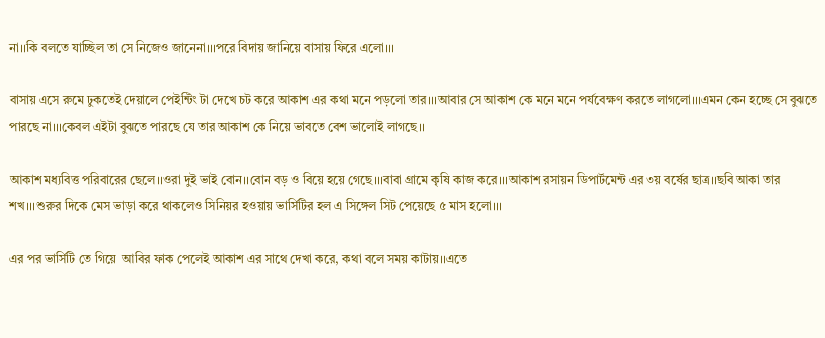না।।কি বলতে যাচ্ছিল তা সে নিজেও জানেনা।।।পরে বিদায় জানিয়ে বাসায় ফিরে এলো।।।

বাসায় এসে রুমে ঢুকতেই দেয়ালে পেইন্টিং টা দেখে চট করে আকাশ এর কথা মনে পড়লো তার।।।আবার সে আকাশ কে মনে মনে পর্যবেক্ষণ করতে লাগলো।।।এমন কেন হচ্ছে সে বুঝতে পারছে না।।।কেবল এইটা বুঝতে পারছে যে তার আকাশ কে নিয়ে ভাবতে বেশ ভালোই লাগছে।।

আকাশ মধ্যবিত্ত পরিবারের ছেলে।।ওরা দুই ভাই বোন।।বোন বড় ও বিয়ে হয়ে গেছে।।।বাবা গ্রামে কৃষি কাজ করে।।।আকাশ রসায়ন ডিপার্টমেন্ট এর ৩য় বর্ষের ছাত্র।।ছবি আকা তার শখ।।।শুরুর দিকে মেস ভাড়া করে থাকলেও সিনিয়র হওয়ায় ভার্সিটির হল এ সিঙ্গেল সিট পেয়েছে ৫ মাস হলো।।।

এর পর ভার্সিটি তে গিয়ে  আবির ফাক পেলেই আকাশ এর সাথে দেখা করে, কথা বলে সময় কাটায়।।এতে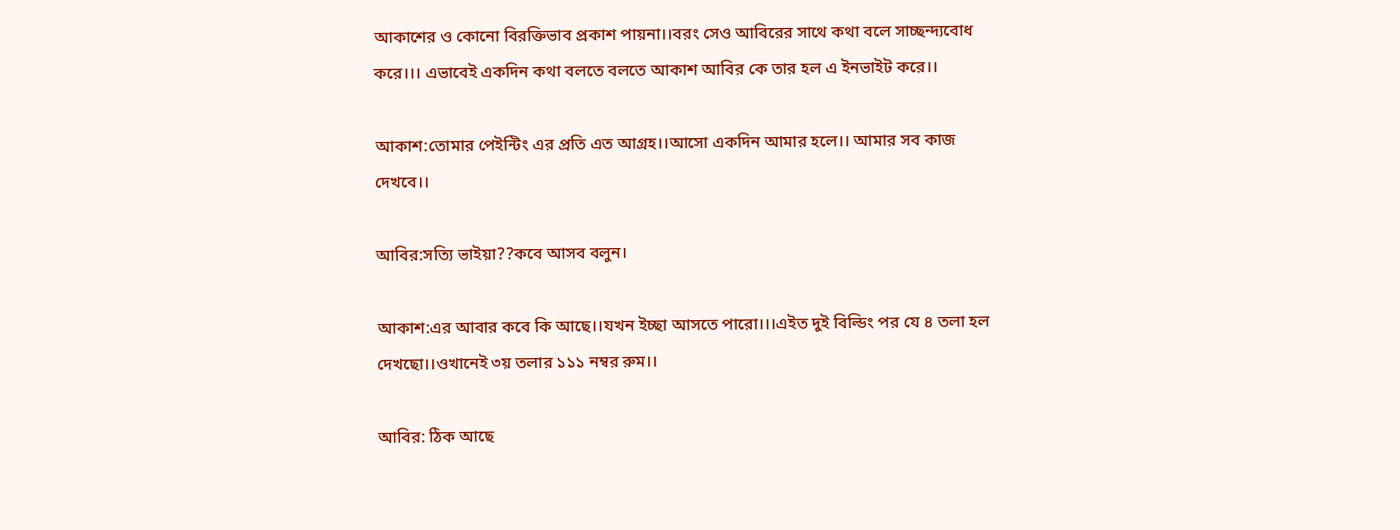আকাশের ও কোনো বিরক্তিভাব প্রকাশ পায়না।।বরং সেও আবিরের সাথে কথা বলে সাচ্ছন্দ্যবোধ করে।।। এভাবেই একদিন কথা বলতে বলতে আকাশ আবির কে তার হল এ ইনভাইট করে।।

আকাশ:তোমার পেইন্টিং এর প্রতি এত আগ্রহ।।আসো একদিন আমার হলে।। আমার সব কাজ দেখবে।।

আবির:সত্যি ভাইয়া??কবে আসব বলুন।

আকাশ:এর আবার কবে কি আছে।।যখন ইচ্ছা আসতে পারো।।।এইত দুই বিল্ডিং পর যে ৪ তলা হল দেখছো।।ওখানেই ৩য় তলার ১১১ নম্বর রুম।।

আবির: ঠিক আছে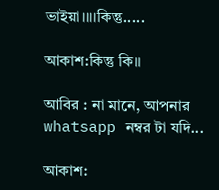ভাইয়া।।।।কিন্তু.....

আকাশ:কিন্তু কি।।

আবির : না মানে, আপনার whatsapp নম্বর টা যদি...

আকাশ: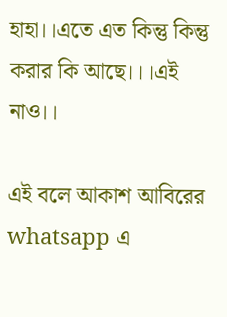হাহা।।এতে এত কিন্তু কিন্তু করার কি আছে।।।এই নাও।।

এই বলে আকাশ আবিরের whatsapp এ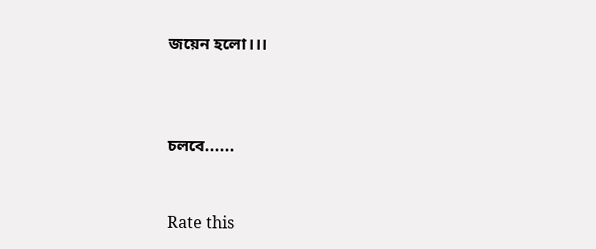জয়েন হলো।।।



চলবে......


Rate this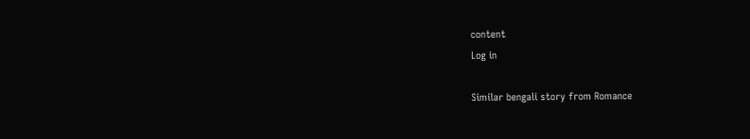content
Log in

Similar bengali story from Romance